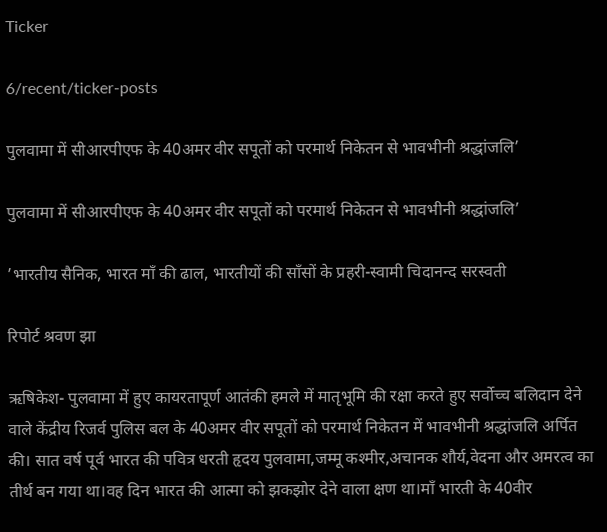Ticker

6/recent/ticker-posts

पुलवामा में सीआरपीएफ के 40अमर वीर सपूतों को परमार्थ निकेतन से भावभीनी श्रद्धांजलि’

पुलवामा में सीआरपीएफ के 40अमर वीर सपूतों को परमार्थ निकेतन से भावभीनी श्रद्धांजलि’

’भारतीय सैनिक, भारत माँ की ढाल, भारतीयों की साँसों के प्रहरी-स्वामी चिदानन्द सरस्वती

रिपोर्ट श्रवण झा

ऋषिकेश- पुलवामा में हुए कायरतापूर्ण आतंकी हमले में मातृभूमि की रक्षा करते हुए सर्वोच्च बलिदान देने वाले केंद्रीय रिजर्व पुलिस बल के 40अमर वीर सपूतों को परमार्थ निकेतन में भावभीनी श्रद्धांजलि अर्पित की। सात वर्ष पूर्व भारत की पवित्र धरती हृदय पुलवामा,जम्मू कश्मीर,अचानक शौर्य,वेदना और अमरत्व का तीर्थ बन गया था।वह दिन भारत की आत्मा को झकझोर देने वाला क्षण था।माँ भारती के 40वीर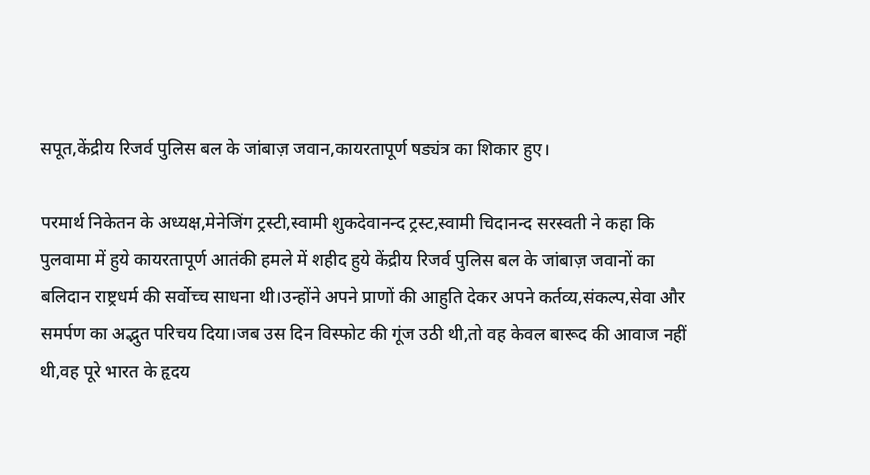सपूत,केंद्रीय रिजर्व पुलिस बल के जांबाज़ जवान,कायरतापूर्ण षड्यंत्र का शिकार हुए।

परमार्थ निकेतन के अध्यक्ष,मेनेजिंग ट्रस्टी,स्वामी शुकदेवानन्द ट्रस्ट,स्वामी चिदानन्द सरस्वती ने कहा कि पुलवामा में हुये कायरतापूर्ण आतंकी हमले में शहीद हुये केंद्रीय रिजर्व पुलिस बल के जांबाज़ जवानों का बलिदान राष्ट्रधर्म की सर्वोच्च साधना थी।उन्होंने अपने प्राणों की आहुति देकर अपने कर्तव्य,संकल्प,सेवा और समर्पण का अद्भुत परिचय दिया।जब उस दिन विस्फोट की गूंज उठी थी,तो वह केवल बारूद की आवाज नहीं थी,वह पूरे भारत के हृदय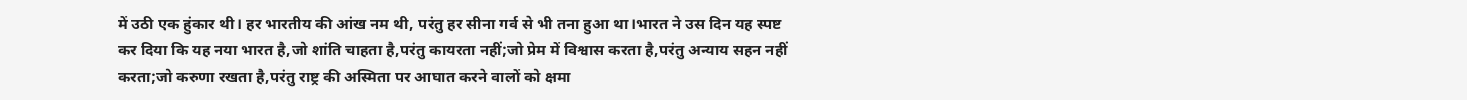में उठी एक हुंकार थी। हर भारतीय की आंख नम थी, परंतु हर सीना गर्व से भी तना हुआ था।भारत ने उस दिन यह स्पष्ट कर दिया कि यह नया भारत है,जो शांति चाहता है,परंतु कायरता नहीं;जो प्रेम में विश्वास करता है,परंतु अन्याय सहन नहीं करता;जो करुणा रखता है,परंतु राष्ट्र की अस्मिता पर आघात करने वालों को क्षमा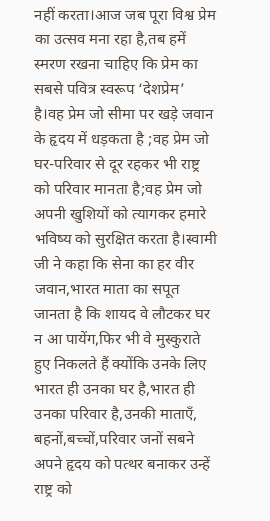नहीं करता।आज जब पूरा विश्व प्रेम का उत्सव मना रहा है,तब हमें स्मरण रखना चाहिए कि प्रेम का सबसे पवित्र स्वरूप ‘देशप्रेम’ है।वह प्रेम जो सीमा पर खड़े जवान के हृदय में धड़कता है ;वह प्रेम जो घर-परिवार से दूर रहकर भी राष्ट्र को परिवार मानता है;वह प्रेम जो अपनी खुशियों को त्यागकर हमारे भविष्य को सुरक्षित करता है।स्वामी जी ने कहा कि सेना का हर वीर जवान,भारत माता का सपूत जानता है कि शायद वे लौटकर घर न आ पायेंग,फिर भी वे मुस्कुराते हुए निकलते हैं क्योंकि उनके लिए भारत ही उनका घर है,भारत ही उनका परिवार है,उनकी माताएँ, बहनों,बच्चों,परिवार जनों सबने अपने हृदय को पत्थर बनाकर उन्हें राष्ट्र को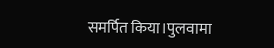समर्पित किया।पुलवामा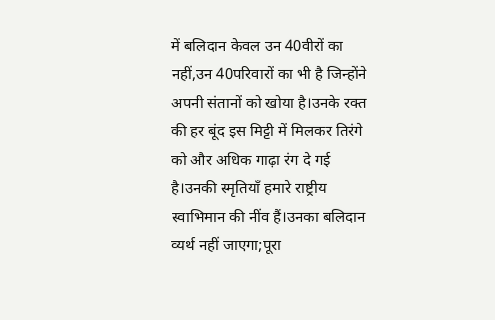में बलिदान केवल उन 40वीरों का नहीं,उन 40परिवारों का भी है जिन्होंने अपनी संतानों को खोया है।उनके रक्त की हर बूंद इस मिट्टी में मिलकर तिरंगे को और अधिक गाढ़ा रंग दे गई है।उनकी स्मृतियाँ हमारे राष्ट्रीय स्वाभिमान की नींव हैं।उनका बलिदान व्यर्थ नहीं जाएगा;पूरा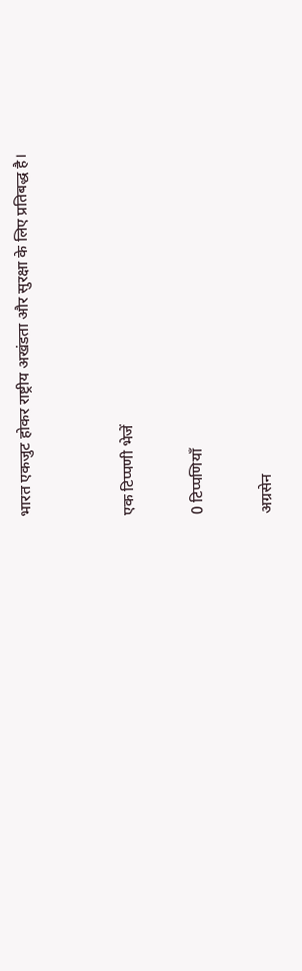भारत एकजुट होकर राष्ट्रीय अखंडता और सुरक्षा के लिए प्रतिबद्ध है।


एक टिप्पणी भेजें

0 टिप्पणियाँ

अग्रसेन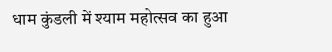धाम कुंडली में श्याम महोत्सव का हुआ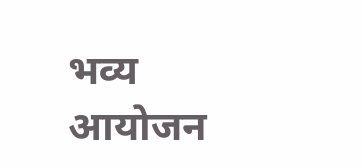भव्य आयोजन